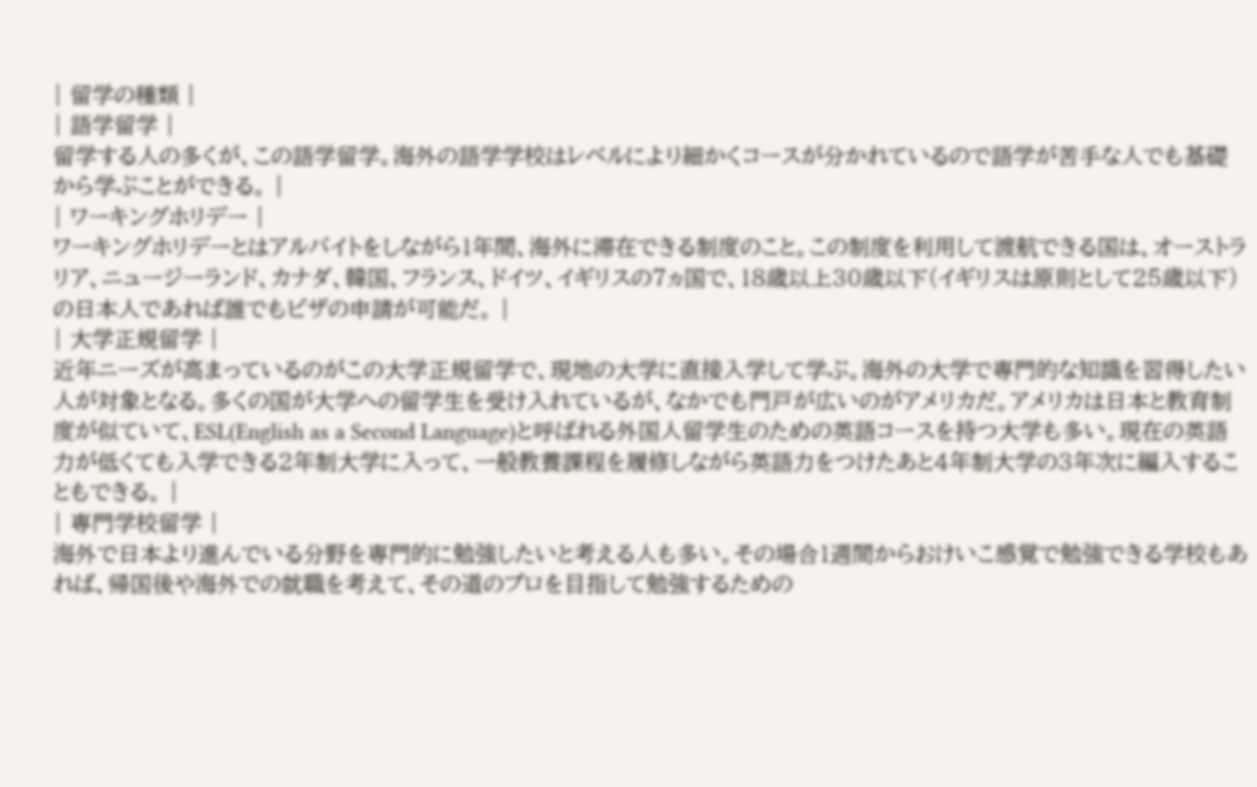| 留学の種類 |
| 語学留学 |
留学する人の多くが、この語学留学。海外の語学学校はレベルにより細かくコースが分かれているので語学が苦手な人でも基礎から学ぶことができる。 |
| ワーキングホリデー |
ワーキングホリデーとはアルバイトをしながら1年間、海外に滞在できる制度のこと。この制度を利用して渡航できる国は、オーストラリア、ニュージーランド、カナダ、韓国、フランス、ドイツ、イギリスの7ヵ国で、18歳以上30歳以下(イギリスは原則として25歳以下)の日本人であれば誰でもビザの申請が可能だ。 |
| 大学正規留学 |
近年ニーズが高まっているのがこの大学正規留学で、現地の大学に直接入学して学ぶ。海外の大学で専門的な知識を習得したい人が対象となる。多くの国が大学への留学生を受け入れているが、なかでも門戸が広いのがアメリカだ。アメリカは日本と教育制度が似ていて、ESL(English as a Second Language)と呼ばれる外国人留学生のための英語コースを持つ大学も多い。現在の英語力が低くても入学できる2年制大学に入って、一般教養課程を履修しながら英語力をつけたあと4年制大学の3年次に編入することもできる。 |
| 専門学校留学 |
海外で日本より進んでいる分野を専門的に勉強したいと考える人も多い。その場合1週間からおけいこ感覚で勉強できる学校もあれば、帰国後や海外での就職を考えて、その道のプロを目指して勉強するための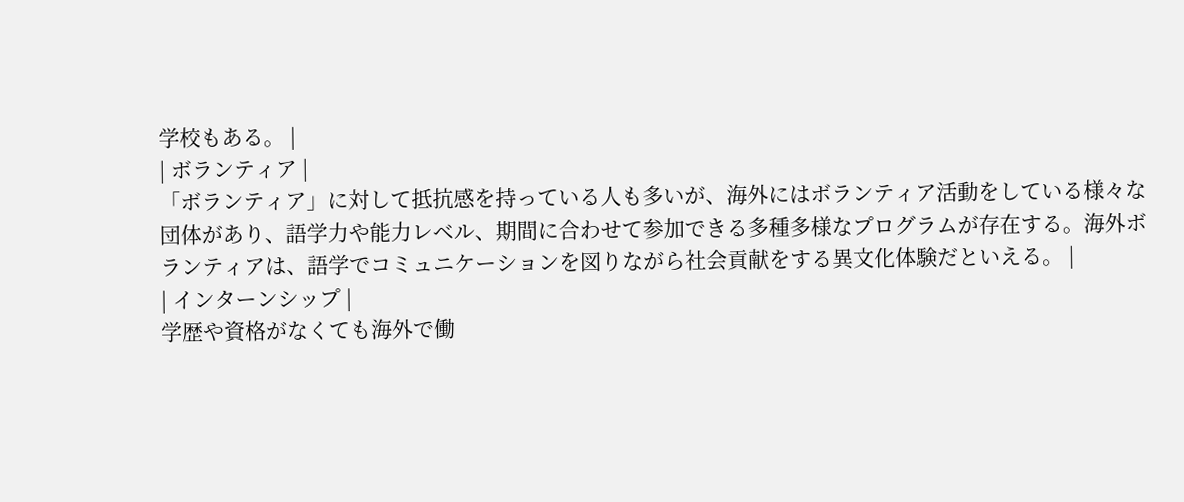学校もある。 |
| ボランティア |
「ボランティア」に対して抵抗感を持っている人も多いが、海外にはボランティア活動をしている様々な団体があり、語学力や能力レベル、期間に合わせて参加できる多種多様なプログラムが存在する。海外ボランティアは、語学でコミュニケーションを図りながら社会貢献をする異文化体験だといえる。 |
| インターンシップ |
学歴や資格がなくても海外で働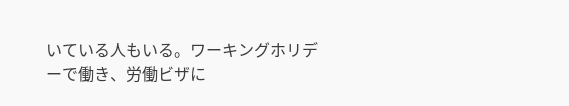いている人もいる。ワーキングホリデーで働き、労働ビザに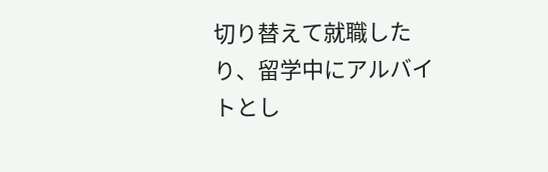切り替えて就職したり、留学中にアルバイトとし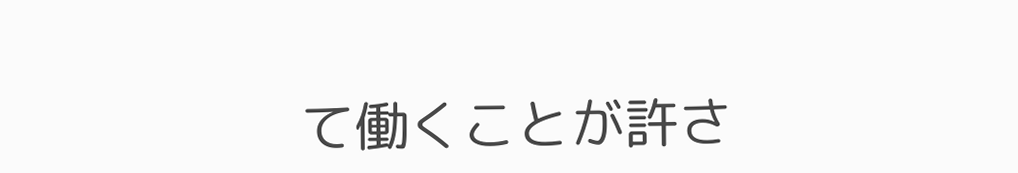て働くことが許さ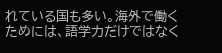れている国も多い。海外で働くためには、語学力だけではなく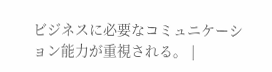ビジネスに必要なコミュニケーション能力が重視される。 |